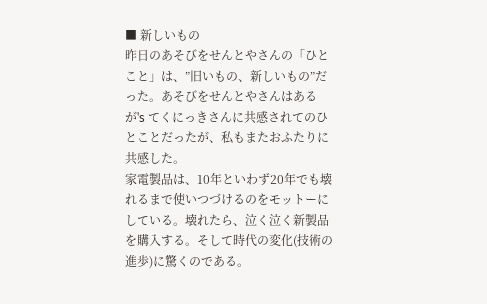■ 新しいもの
昨日のあそびをせんとやさんの「ひとこと」は、”旧いもの、新しいもの”だった。あそびをせんとやさんはあるが's てくにっきさんに共感されてのひとことだったが、私もまたおふたりに共感した。
家電製品は、10年といわず20年でも壊れるまで使いつづけるのをモットーにしている。壊れたら、泣く泣く新製品を購入する。そして時代の変化(技術の進歩)に驚くのである。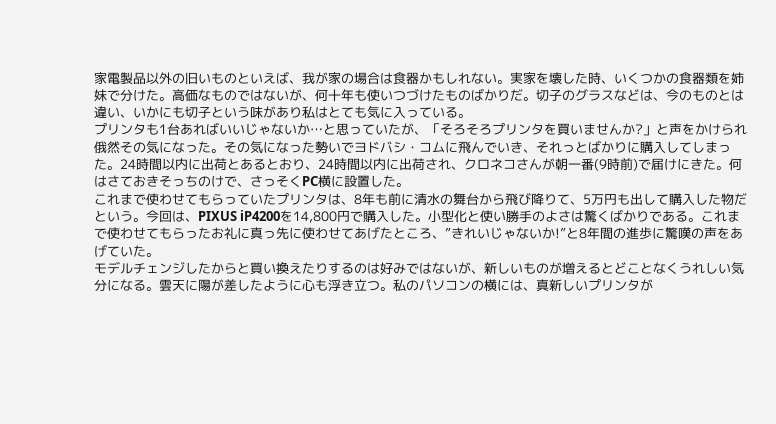家電製品以外の旧いものといえば、我が家の場合は食器かもしれない。実家を壊した時、いくつかの食器類を姉妹で分けた。高価なものではないが、何十年も使いつづけたものばかりだ。切子のグラスなどは、今のものとは違い、いかにも切子という味があり私はとても気に入っている。
プリンタも1台あればいいじゃないか…と思っていたが、「そろそろプリンタを買いませんか?」と声をかけられ俄然その気になった。その気になった勢いでヨドバシ・コムに飛んでいき、それっとばかりに購入してしまった。24時間以内に出荷とあるとおり、24時間以内に出荷され、クロネコさんが朝一番(9時前)で届けにきた。何はさておきそっちのけで、さっそくPC横に設置した。
これまで使わせてもらっていたプリンタは、8年も前に清水の舞台から飛び降りて、5万円も出して購入した物だという。今回は、PIXUS iP4200を14,800円で購入した。小型化と使い勝手のよさは驚くばかりである。これまで使わせてもらったお礼に真っ先に使わせてあげたところ、”きれいじゃないか!”と8年間の進歩に驚嘆の声をあげていた。
モデルチェンジしたからと買い換えたりするのは好みではないが、新しいものが増えるとどことなくうれしい気分になる。雲天に陽が差したように心も浮き立つ。私のパソコンの横には、真新しいプリンタが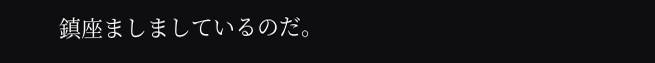鎮座ましましているのだ。